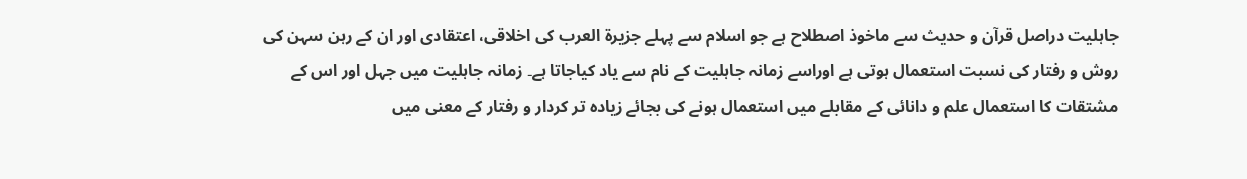جاہلیت دراصل قرآن و حدیث سے ماخوذ اصطلاح ہے جو اسلام سے پہلے جزیرۃ العرب کی اخلاقی، اعتقادی اور ان کے رہن سہن کی روش و رفتار کی نسبت استعمال ہوتی ہے اوراسے زمانہ جاہلیت کے نام سے یاد کیاجاتا ہے۔ زمانہ جاہلیت میں جہل اور اس کے مشتقات کا استعمال علم و دانائی کے مقابلے میں استعمال ہونے کی بجائے زیادہ تر کردار و رفتار کے معنی میں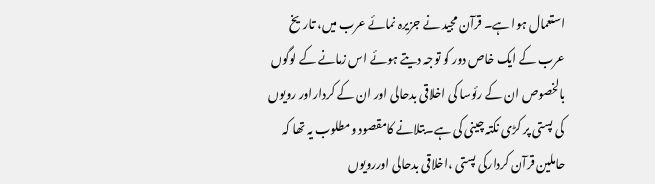استعمال ہوا ہے۔ قرآن مجید نے جزیرہ نمائے عرب میں، تاریخ عرب کے ایک خاص دور کو توجہ دیتے ہوئے اس زمانے کے لوگوں بالخصوص ان کے رئوسا کی اخلاقی بدحالی اور ان کے کرداراور رویوں کی پستی پر کڑی نکتہ چینی کی ہے۔بتلانے کامقصود ومطلوب یہ تھا کہ حاملین قرآن کردارکی پستی ،اخلاقی بدحالی اوررویوں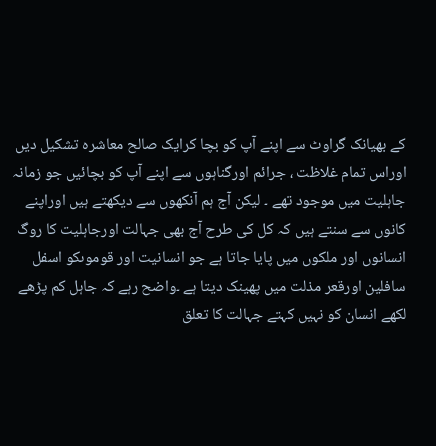کے بھیانک گراوٹ سے اپنے آپ کو بچا کرایک صالح معاشرہ تشکیل دیں اوراس تمام غلاظت ، جرائم اورگناہوں سے اپنے آپ کو بچائیں جو زمانہ جاہلیت میں موجود تھے ۔ لیکن آج ہم آنکھوں سے دیکھتے ہیں اوراپنے کانوں سے سنتے ہیں کہ کل کی طرح آج بھی جہالت اورجاہلیت کا روگ انسانوں اور ملکوں میں پایا جاتا ہے جو انسانیت اور قوموںکو اسفل سافلین اورقعر مذلت میں پھینک دیتا ہے ۔واضح رہے کہ جاہل کم پڑھے لکھے انسان کو نہیں کہتے جہالت کا تعلق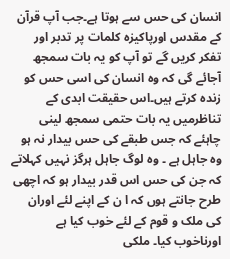انسان کی حس سے ہوتا ہے۔جب آپ قرآن کے مقدس اورپاکیزہ کلمات پر تدبر اور تفکر کریں گے تو آپ کو یہ بات سمجھ آجائے گی کہ وہ انسان کی اسی حس کو زندہ کرتے ہیں۔اس حقیقت ابدی کے تناظرمیں یہ بات حتمی سمجھ لینی چاہئے کہ جس طبقے کی حس بیدار نہ ہو وہ جاہل ہے ۔ وہ لوگ جاہل ہرگز نہیں کہلاتے کہ جن کی حس اس قدر بیدار ہو کہ اچھی طرح جانتے ہوں کہ ا ن کے اپنے لئے اوران کی ملک و قوم کے لئے خوب کیا ہے اورناخوب کیا۔ ملکی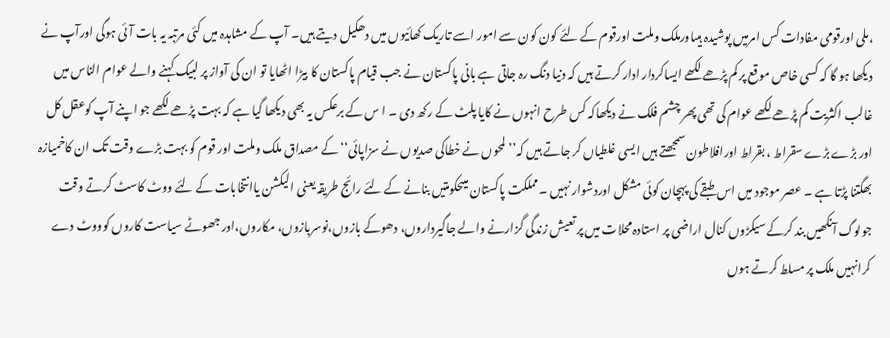،ملی اورقومی مفادات کس امرمیں پوشیدہ ہیںاورملک وملت اورقوم کے لئے کون کون سے امور اسے تاریک کھائیوں میں دھکیل دیتے ہیں۔ آپ کے مشاہدہ میں کئی مرتبہ یہ بات آئی ہوگی اورآپ نے دیکھا ہو گا کہ کسی خاص موقع پر کم پڑھے لکھے ایساکردار ادار کرتے ہیں کہ دنیا دنگ رہ جاتی ہے بانی پاکستان نے جب قیام پاکستان کا بیڑا اٹھایا تو ان کی آواز پر لبیک کہنے والے عوام الناس میں غالب اکثریت کم پڑھے لکھے عوام کی تھی پھر چشم فلک نے دیکھاکہ کس طرح انہوں نے کایا پلٹ کے رکھ دی ۔ ا س کے برعکس یہ بھی دیکھا گیا ہے کہ بہت پڑھے لکھے جو اپنے آپ کوعقل کل اور بڑے بڑے سقراط ، بقراط اورافلاطون سمجھتے ہیں ایسی غلطیاں کر جاتے ہیں کہ’’ لمحوں نے خطاکی صدیوں نے سزاپائی‘‘ کے مصداق ملک وملت اور قوم کو بہت بڑے وقت تک ان کاخمیازہ بھگتنا پڑتا ہے ۔ عصر موجود میں اس طبقے کی پہچان کوئی مشکل اوردشوار نہیں ۔مملکت پاکستان میںحکومتیں بنانے کے لئے رائج طریقہ یعنی الیکشن یاانتخابات کے لئے ووٹ کاسٹ کرتے وقت جولوگ آنکھیں بند کرکے سیکڑوں کنال اراضی پر استادہ محلات میں پر تعیش زندگی گزارنے والے جاگیرداروں، دھوکے بازوں،نوسربازوں، مکاروں،اور جھوٹے سیاست کاروں کوووٹ دے کرانہیں ملک پر مسلط کرتے ہوں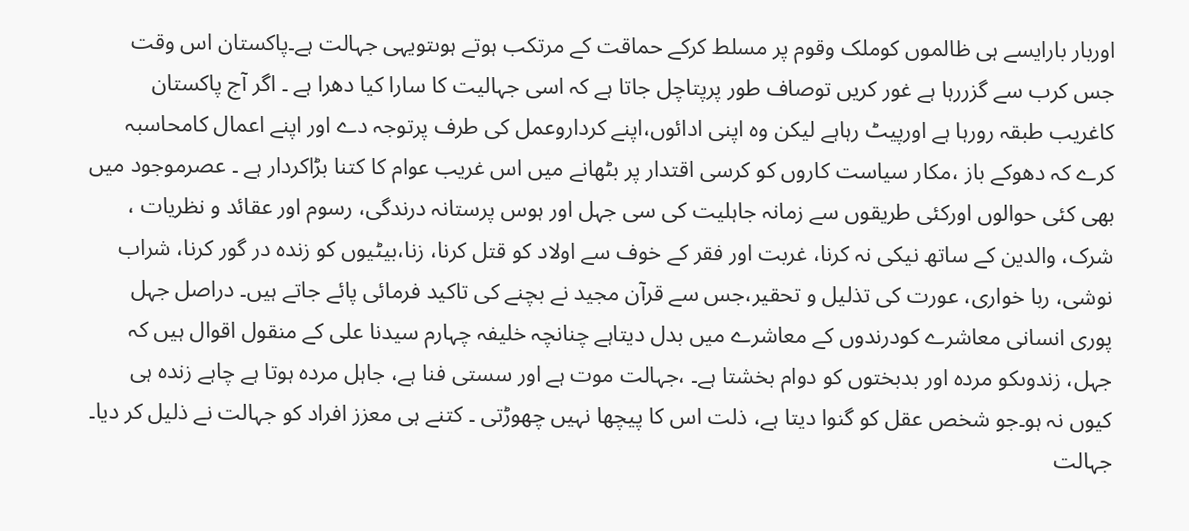اوربار بارایسے ہی ظالموں کوملک وقوم پر مسلط کرکے حماقت کے مرتکب ہوتے ہوںتویہی جہالت ہے۔پاکستان اس وقت جس کرب سے گزررہا ہے غور کریں توصاف طور پرپتاچل جاتا ہے کہ اسی جہالیت کا سارا کیا دھرا ہے ۔ اگر آج پاکستان کاغریب طبقہ رورہا ہے اورپیٹ رہاہے لیکن وہ اپنی ادائوں،اپنے کرداروعمل کی طرف پرتوجہ دے اور اپنے اعمال کامحاسبہ کرے کہ دھوکے باز ،مکار سیاست کاروں کو کرسی اقتدار پر بٹھانے میں اس غریب عوام کا کتنا بڑاکردار ہے ۔ عصرموجود میں بھی کئی حوالوں اورکئی طریقوں سے زمانہ جاہلیت کی سی جہل اور ہوس پرستانہ درندگی، رسوم اور عقائد و نظریات ، شرک، والدین کے ساتھ نیکی نہ کرنا، غربت اور فقر کے خوف سے اولاد کو قتل کرنا، زنا،بیٹیوں کو زندہ در گور کرنا، شراب نوشی، ربا خواری، عورت کی تذلیل و تحقیر،جس سے قرآن مجید نے بچنے کی تاکید فرمائی پائے جاتے ہیں۔ دراصل جہل پوری انسانی معاشرے کودرندوں کے معاشرے میں بدل دیتاہے چنانچہ خلیفہ چہارم سیدنا علی کے منقول اقوال ہیں کہ جہل، زندوںکو مردہ اور بدبختوں کو دوام بخشتا ہے۔ ،جہالت موت ہے اور سستی فنا ہے، جاہل مردہ ہوتا ہے چاہے زندہ ہی کیوں نہ ہو۔جو شخص عقل کو گنوا دیتا ہے، ذلت اس کا پیچھا نہیں چھوڑتی ۔ کتنے ہی معزز افراد کو جہالت نے ذلیل کر دیا۔ جہالت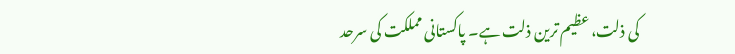کی ذلت، عظیم ترین ذلت ہے۔ پاکستانی مملکت کی سرحد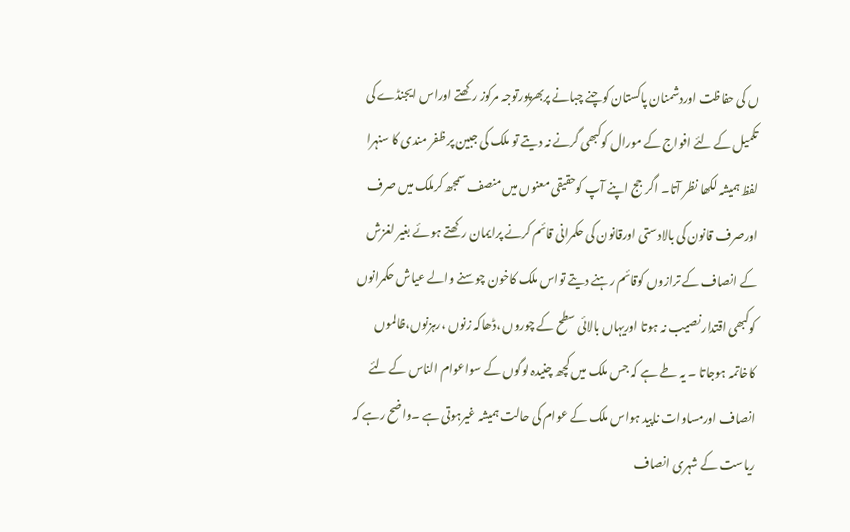ں کی حفاظت اوردشمنان پاکستان کوچنے چبانے پربھرپورتوجہ مرکوز رکھتے اوراس ایجنڈے کی تکمیل کے لئے افواج کے مورال کوکبھی گرنے نہ دیتے تو ملک کی جبین پر ظفر مندی کا سنہرا لفظ ہمیشہ لکھا نظر آتا۔ اگرجج اپنے آپ کوحقیقی معنوں میں منصف سمجھ کرملک میں صرف اورصرف قانون کی بالادستی اورقانون کی حکمرانی قائم کرنے پرایمان رکھتے ہوئے بغیر لغزش کے انصاف کے ترازوں کوقائم رہنے دیتے تواس ملک کاخون چوسنے والے عیاش حکمرانوں کوکبھی اقتدار نصیب نہ ہوتا اوریہاں بالائی سطح کے چوروں ،ڈھاکہ زنوں ،رہزنوں،ظالموں کاخاتمہ ہوجاتا ۔ یہ طے ہے کہ جس ملک میں کچھ چنیدہ لوگوں کے سواعوام الناس کے لئے انصاف اورمساوات ناپید ہواس ملک کے عوام کی حالت ہمیشہ غیرہوتی ہے ۔واضح رہے کہ ریاست کے شہری انصاف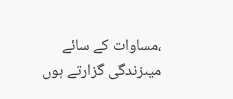،مساوات کے سائے میںزندگی گزارتے ہوں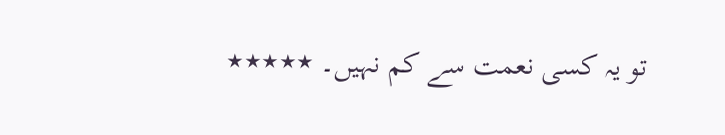تو یہ کسی نعمت سے کم نہیں۔ ٭٭٭٭٭